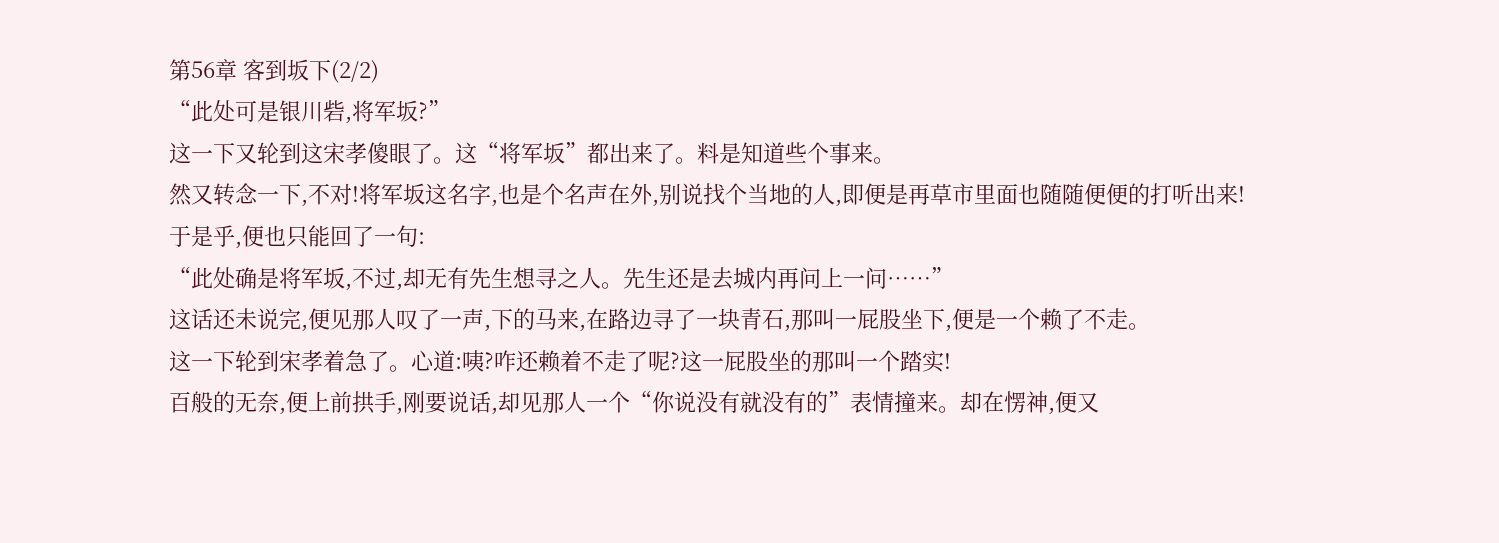第56章 客到坂下(2/2)
“此处可是银川砦,将军坂?”
这一下又轮到这宋孝傻眼了。这“将军坂”都出来了。料是知道些个事来。
然又转念一下,不对!将军坂这名字,也是个名声在外,别说找个当地的人,即便是再草市里面也随随便便的打听出来!
于是乎,便也只能回了一句:
“此处确是将军坂,不过,却无有先生想寻之人。先生还是去城内再问上一问……”
这话还未说完,便见那人叹了一声,下的马来,在路边寻了一块青石,那叫一屁股坐下,便是一个赖了不走。
这一下轮到宋孝着急了。心道:咦?咋还赖着不走了呢?这一屁股坐的那叫一个踏实!
百般的无奈,便上前拱手,刚要说话,却见那人一个“你说没有就没有的”表情撞来。却在愣神,便又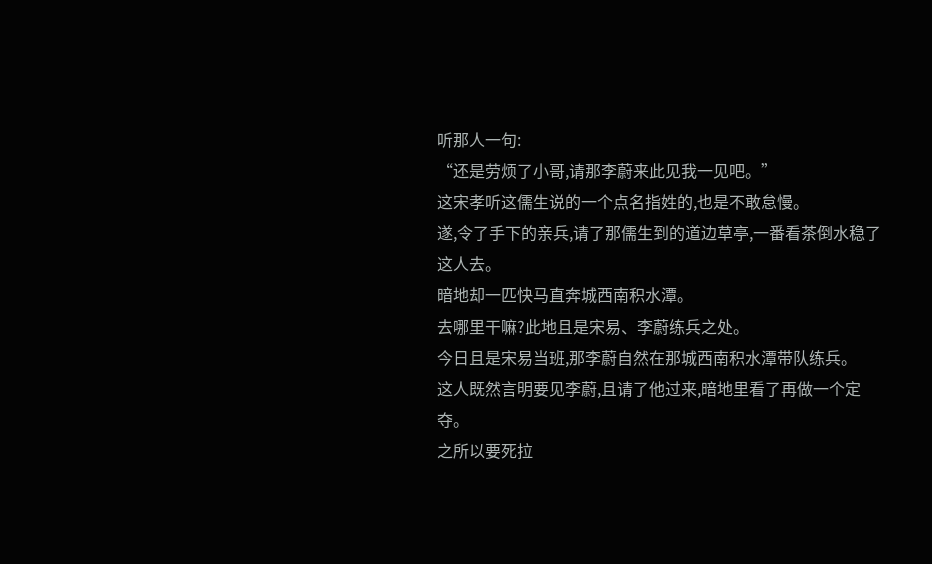听那人一句:
“还是劳烦了小哥,请那李蔚来此见我一见吧。”
这宋孝听这儒生说的一个点名指姓的,也是不敢怠慢。
遂,令了手下的亲兵,请了那儒生到的道边草亭,一番看茶倒水稳了这人去。
暗地却一匹快马直奔城西南积水潭。
去哪里干嘛?此地且是宋易、李蔚练兵之处。
今日且是宋易当班,那李蔚自然在那城西南积水潭带队练兵。
这人既然言明要见李蔚,且请了他过来,暗地里看了再做一个定夺。
之所以要死拉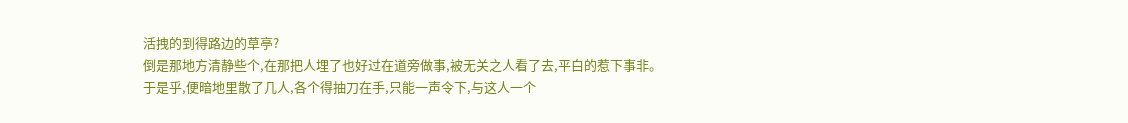活拽的到得路边的草亭?
倒是那地方清静些个,在那把人埋了也好过在道旁做事,被无关之人看了去,平白的惹下事非。
于是乎,便暗地里散了几人,各个得抽刀在手,只能一声令下,与这人一个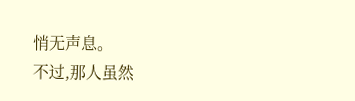悄无声息。
不过,那人虽然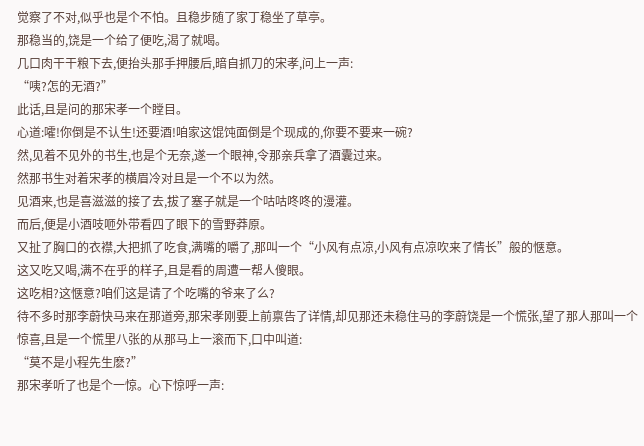觉察了不对,似乎也是个不怕。且稳步随了家丁稳坐了草亭。
那稳当的,饶是一个给了便吃,渴了就喝。
几口肉干干粮下去,便抬头那手押腰后,暗自抓刀的宋孝,问上一声:
“咦?怎的无酒?”
此话,且是问的那宋孝一个瞠目。
心道:嚯!你倒是不认生!还要酒!咱家这馄饨面倒是个现成的,你要不要来一碗?
然,见着不见外的书生,也是个无奈,遂一个眼神,令那亲兵拿了酒囊过来。
然那书生对着宋孝的横眉冷对且是一个不以为然。
见酒来,也是喜滋滋的接了去,拔了塞子就是一个咕咕咚咚的漫灌。
而后,便是小酒吱咂外带看四了眼下的雪野莽原。
又扯了胸口的衣襟,大把抓了吃食,满嘴的嚼了,那叫一个“小风有点凉,小风有点凉吹来了情长”般的惬意。
这又吃又喝,满不在乎的样子,且是看的周遭一帮人傻眼。
这吃相?这惬意?咱们这是请了个吃嘴的爷来了么?
待不多时那李蔚快马来在那道旁,那宋孝刚要上前禀告了详情,却见那还未稳住马的李蔚饶是一个慌张,望了那人那叫一个惊喜,且是一个慌里八张的从那马上一滚而下,口中叫道:
“莫不是小程先生麽?”
那宋孝听了也是个一惊。心下惊呼一声: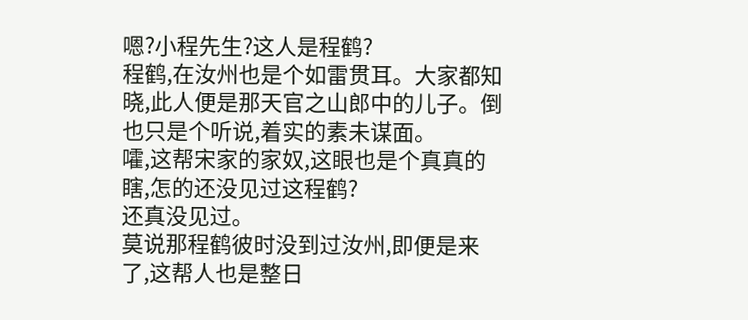嗯?小程先生?这人是程鹤?
程鹤,在汝州也是个如雷贯耳。大家都知晓,此人便是那天官之山郎中的儿子。倒也只是个听说,着实的素未谋面。
嚯,这帮宋家的家奴,这眼也是个真真的瞎,怎的还没见过这程鹤?
还真没见过。
莫说那程鹤彼时没到过汝州,即便是来了,这帮人也是整日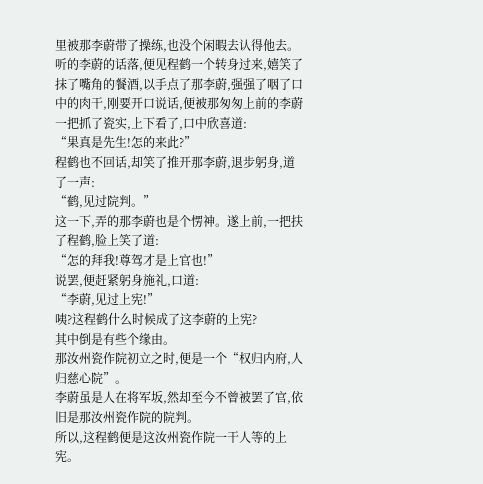里被那李蔚带了操练,也没个闲暇去认得他去。
听的李蔚的话落,便见程鹤一个转身过来,嬉笑了抹了嘴角的餐酒,以手点了那李蔚,强强了咽了口中的肉干,刚要开口说话,便被那匆匆上前的李蔚一把抓了瓷实,上下看了,口中欣喜道:
“果真是先生!怎的来此?”
程鹤也不回话,却笑了推开那李蔚,退步躬身,道了一声:
“鹤,见过院判。”
这一下,弄的那李蔚也是个愣神。遂上前,一把扶了程鹤,脸上笑了道:
“怎的拜我!尊驾才是上官也!”
说罢,便赶紧躬身施礼,口道:
“李蔚,见过上宪!”
咦?这程鹤什么时候成了这李蔚的上宪?
其中倒是有些个缘由。
那汝州瓷作院初立之时,便是一个“权归内府,人归慈心院”。
李蔚虽是人在将军坂,然却至今不曾被罢了官,依旧是那汝州瓷作院的院判。
所以,这程鹤便是这汝州瓷作院一干人等的上宪。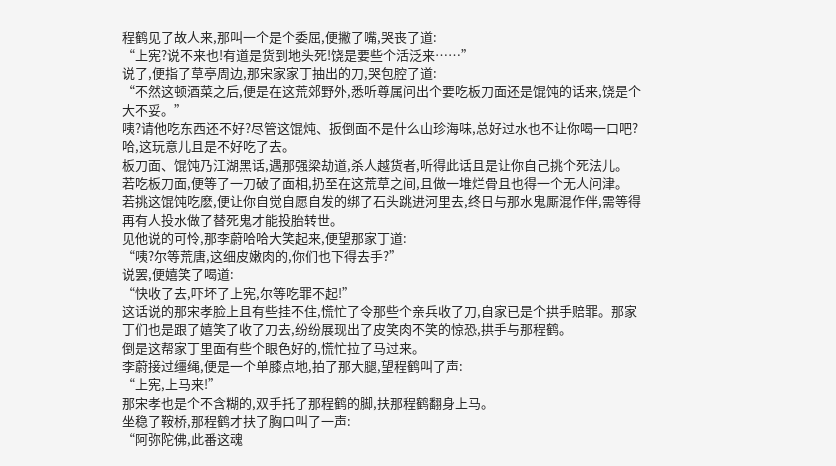程鹤见了故人来,那叫一个是个委屈,便撇了嘴,哭丧了道:
“上宪?说不来也!有道是货到地头死!饶是要些个活泛来……”
说了,便指了草亭周边,那宋家家丁抽出的刀,哭包腔了道:
“不然这顿酒菜之后,便是在这荒郊野外,悉听尊属问出个要吃板刀面还是馄饨的话来,饶是个大不妥。”
咦?请他吃东西还不好?尽管这馄炖、扳倒面不是什么山珍海味,总好过水也不让你喝一口吧?
哈,这玩意儿且是不好吃了去。
板刀面、馄饨乃江湖黑话,遇那强梁劫道,杀人越货者,听得此话且是让你自己挑个死法儿。
若吃板刀面,便等了一刀破了面相,扔至在这荒草之间,且做一堆烂骨且也得一个无人问津。
若挑这馄饨吃麽,便让你自觉自愿自发的绑了石头跳进河里去,终日与那水鬼厮混作伴,需等得再有人投水做了替死鬼才能投胎转世。
见他说的可怜,那李蔚哈哈大笑起来,便望那家丁道:
“咦?尔等荒唐,这细皮嫩肉的,你们也下得去手?”
说罢,便嬉笑了喝道:
“快收了去,吓坏了上宪,尔等吃罪不起!”
这话说的那宋孝脸上且有些挂不住,慌忙了令那些个亲兵收了刀,自家已是个拱手赔罪。那家丁们也是跟了嬉笑了收了刀去,纷纷展现出了皮笑肉不笑的惊恐,拱手与那程鹤。
倒是这帮家丁里面有些个眼色好的,慌忙拉了马过来。
李蔚接过缰绳,便是一个单膝点地,拍了那大腿,望程鹤叫了声:
“上宪,上马来!”
那宋孝也是个不含糊的,双手托了那程鹤的脚,扶那程鹤翻身上马。
坐稳了鞍桥,那程鹤才扶了胸口叫了一声:
“阿弥陀佛,此番这魂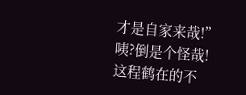才是自家来哉!”
咦?倒是个怪哉!
这程鹤在的不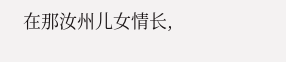在那汝州儿女情长,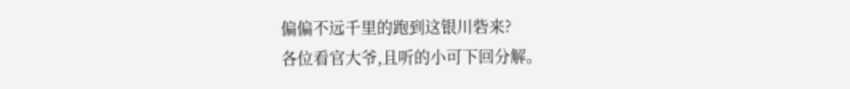偏偏不远千里的跑到这银川砦来?
各位看官大爷,且听的小可下回分解。